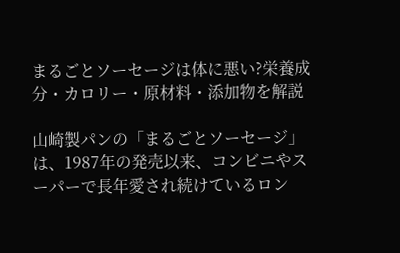まるごとソーセージは体に悪い?栄養成分・カロリー・原材料・添加物を解説

山崎製パンの「まるごとソーセージ」は、1987年の発売以来、コンビニやスーパーで長年愛され続けているロン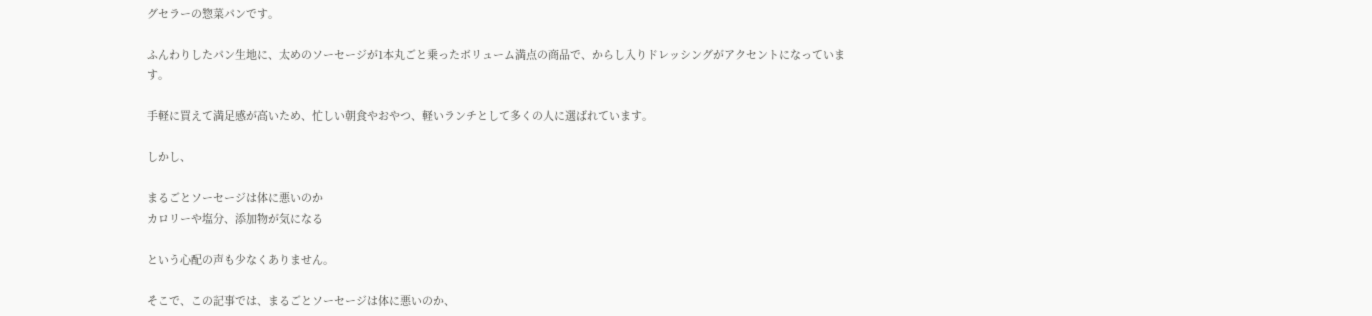グセラーの惣菜パンです。

ふんわりしたパン生地に、太めのソーセージが1本丸ごと乗ったボリューム満点の商品で、からし入りドレッシングがアクセントになっています。

手軽に買えて満足感が高いため、忙しい朝食やおやつ、軽いランチとして多くの人に選ばれています。

しかし、

まるごとソーセージは体に悪いのか
カロリーや塩分、添加物が気になる

という心配の声も少なくありません。

そこで、この記事では、まるごとソーセージは体に悪いのか、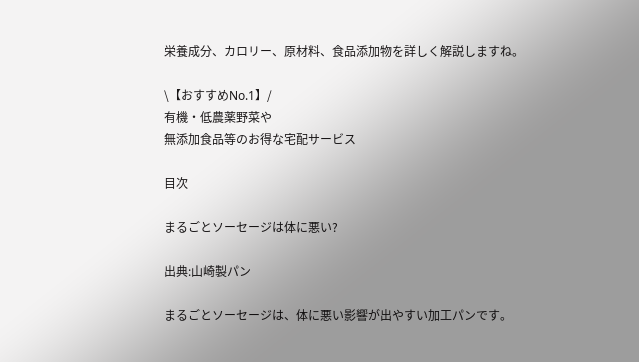栄養成分、カロリー、原材料、食品添加物を詳しく解説しますね。

\【おすすめNo.1】/
有機・低農薬野菜や
無添加食品等のお得な宅配サービス

目次

まるごとソーセージは体に悪い?

出典:山崎製パン

まるごとソーセージは、体に悪い影響が出やすい加工パンです。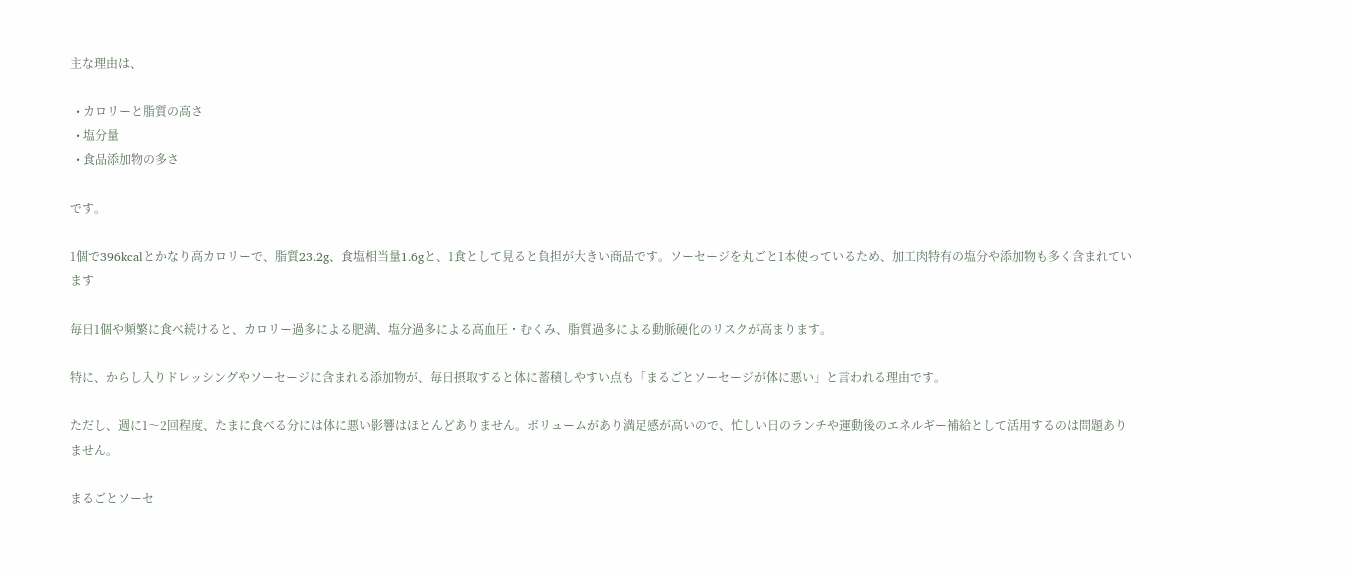主な理由は、

  • カロリーと脂質の高さ
  • 塩分量
  • 食品添加物の多さ

です。

1個で396kcalとかなり高カロリーで、脂質23.2g、食塩相当量1.6gと、1食として見ると負担が大きい商品です。ソーセージを丸ごと1本使っているため、加工肉特有の塩分や添加物も多く含まれています

毎日1個や頻繁に食べ続けると、カロリー過多による肥満、塩分過多による高血圧・むくみ、脂質過多による動脈硬化のリスクが高まります。

特に、からし入りドレッシングやソーセージに含まれる添加物が、毎日摂取すると体に蓄積しやすい点も「まるごとソーセージが体に悪い」と言われる理由です。

ただし、週に1〜2回程度、たまに食べる分には体に悪い影響はほとんどありません。ボリュームがあり満足感が高いので、忙しい日のランチや運動後のエネルギー補給として活用するのは問題ありません。

まるごとソーセ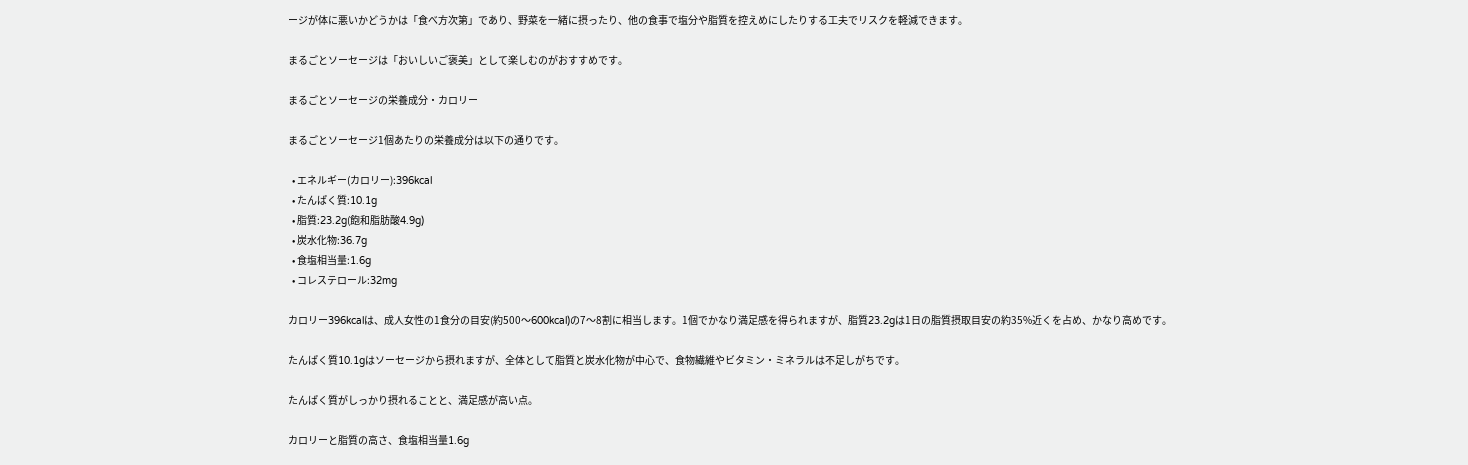ージが体に悪いかどうかは「食べ方次第」であり、野菜を一緒に摂ったり、他の食事で塩分や脂質を控えめにしたりする工夫でリスクを軽減できます。

まるごとソーセージは「おいしいご褒美」として楽しむのがおすすめです。

まるごとソーセージの栄養成分・カロリー

まるごとソーセージ1個あたりの栄養成分は以下の通りです。

  • エネルギー(カロリー):396kcal
  • たんぱく質:10.1g
  • 脂質:23.2g(飽和脂肪酸4.9g)
  • 炭水化物:36.7g
  • 食塩相当量:1.6g
  • コレステロール:32mg

カロリー396kcalは、成人女性の1食分の目安(約500〜600kcal)の7〜8割に相当します。1個でかなり満足感を得られますが、脂質23.2gは1日の脂質摂取目安の約35%近くを占め、かなり高めです。

たんぱく質10.1gはソーセージから摂れますが、全体として脂質と炭水化物が中心で、食物繊維やビタミン・ミネラルは不足しがちです。

たんぱく質がしっかり摂れることと、満足感が高い点。

カロリーと脂質の高さ、食塩相当量1.6g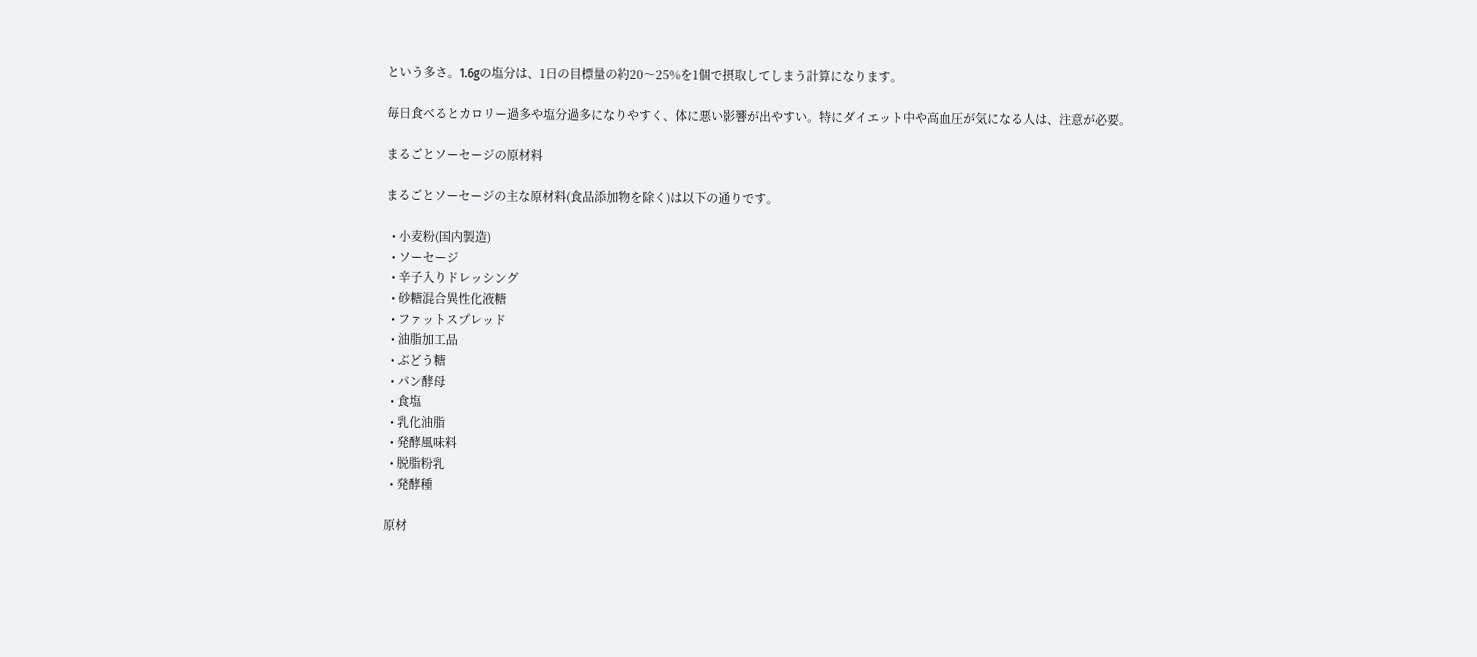という多さ。1.6gの塩分は、1日の目標量の約20〜25%を1個で摂取してしまう計算になります。

毎日食べるとカロリー過多や塩分過多になりやすく、体に悪い影響が出やすい。特にダイエット中や高血圧が気になる人は、注意が必要。

まるごとソーセージの原材料

まるごとソーセージの主な原材料(食品添加物を除く)は以下の通りです。

  • 小麦粉(国内製造)
  • ソーセージ
  • 辛子入りドレッシング
  • 砂糖混合異性化液糖
  • ファットスプレッド
  • 油脂加工品
  • ぶどう糖
  • パン酵母
  • 食塩
  • 乳化油脂
  • 発酵風味料
  • 脱脂粉乳
  • 発酵種

原材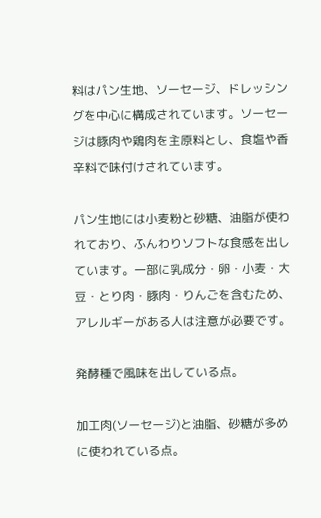料はパン生地、ソーセージ、ドレッシングを中心に構成されています。ソーセージは豚肉や鶏肉を主原料とし、食塩や香辛料で味付けされています。

パン生地には小麦粉と砂糖、油脂が使われており、ふんわりソフトな食感を出しています。一部に乳成分・卵・小麦・大豆・とり肉・豚肉・りんごを含むため、アレルギーがある人は注意が必要です。

発酵種で風味を出している点。

加工肉(ソーセージ)と油脂、砂糖が多めに使われている点。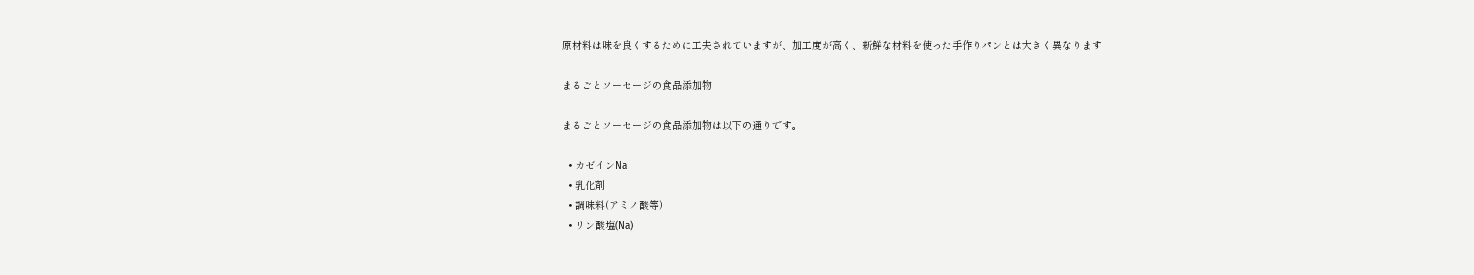原材料は味を良くするために工夫されていますが、加工度が高く、新鮮な材料を使った手作りパンとは大きく異なります

まるごとソーセージの食品添加物

まるごとソーセージの食品添加物は以下の通りです。

  • カゼインNa
  • 乳化剤
  • 調味料(アミノ酸等)
  • リン酸塩(Na)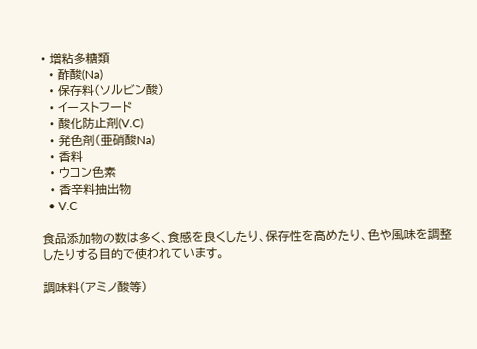• 増粘多糖類
  • 酢酸(Na)
  • 保存料(ソルビン酸)
  • イーストフード
  • 酸化防止剤(V.C)
  • 発色剤(亜硝酸Na)
  • 香料
  • ウコン色素
  • 香辛料抽出物
  • V.C

食品添加物の数は多く、食感を良くしたり、保存性を高めたり、色や風味を調整したりする目的で使われています。

調味料(アミノ酸等)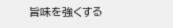旨味を強くする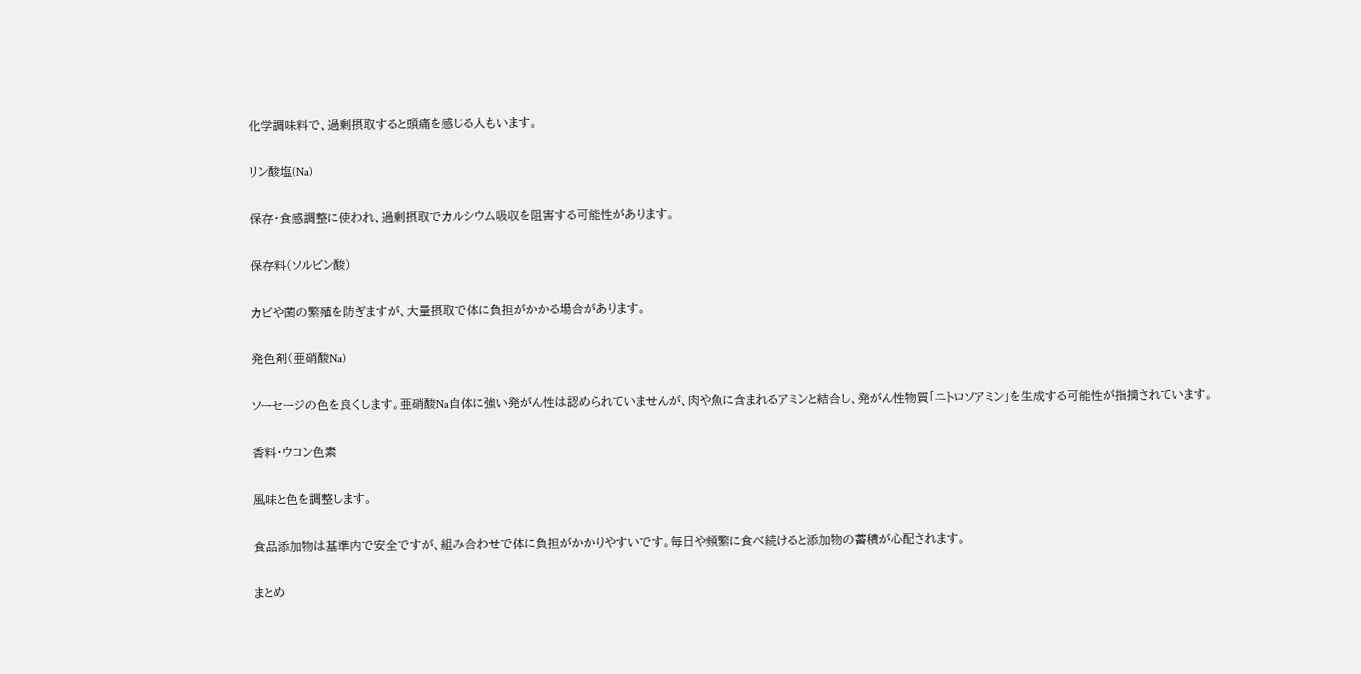化学調味料で、過剰摂取すると頭痛を感じる人もいます。

リン酸塩(Na)

保存・食感調整に使われ、過剰摂取でカルシウム吸収を阻害する可能性があります。

保存料(ソルビン酸)

カビや菌の繁殖を防ぎますが、大量摂取で体に負担がかかる場合があります。

発色剤(亜硝酸Na)

ソーセージの色を良くします。亜硝酸Na自体に強い発がん性は認められていませんが、肉や魚に含まれるアミンと結合し、発がん性物質「ニトロソアミン」を生成する可能性が指摘されています。

香料・ウコン色素

風味と色を調整します。

食品添加物は基準内で安全ですが、組み合わせで体に負担がかかりやすいです。毎日や頻繁に食べ続けると添加物の蓄積が心配されます。

まとめ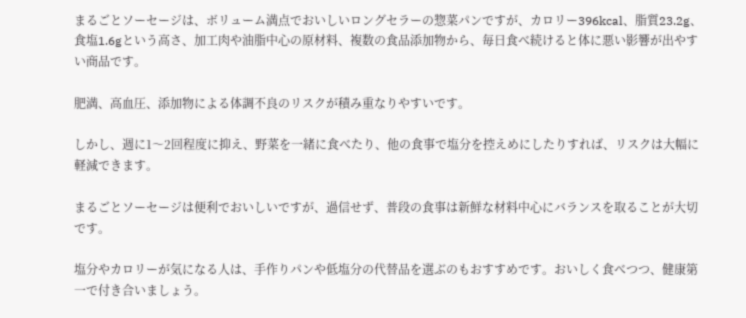まるごとソーセージは、ボリューム満点でおいしいロングセラーの惣菜パンですが、カロリー396kcal、脂質23.2g、食塩1.6gという高さ、加工肉や油脂中心の原材料、複数の食品添加物から、毎日食べ続けると体に悪い影響が出やすい商品です。

肥満、高血圧、添加物による体調不良のリスクが積み重なりやすいです。

しかし、週に1〜2回程度に抑え、野菜を一緒に食べたり、他の食事で塩分を控えめにしたりすれば、リスクは大幅に軽減できます。

まるごとソーセージは便利でおいしいですが、過信せず、普段の食事は新鮮な材料中心にバランスを取ることが大切です。

塩分やカロリーが気になる人は、手作りパンや低塩分の代替品を選ぶのもおすすめです。おいしく食べつつ、健康第一で付き合いましょう。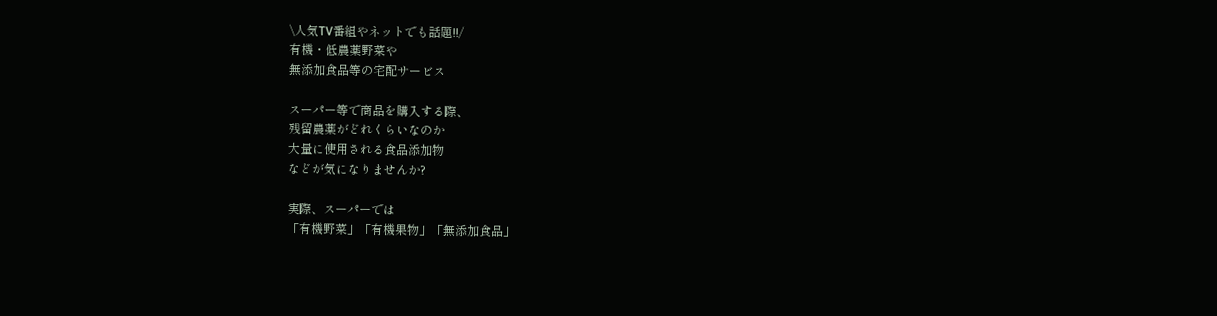\人気TV番組やネットでも話題!!/
有機・低農薬野菜や
無添加食品等の宅配サービス

スーパー等で商品を購入する際、
残留農薬がどれくらいなのか
大量に使用される食品添加物
などが気になりませんか?

実際、スーパーでは
「有機野菜」「有機果物」「無添加食品」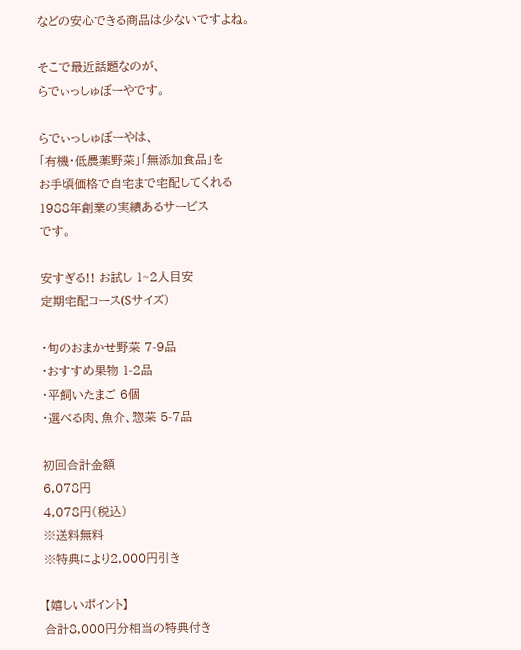などの安心できる商品は少ないですよね。

そこで最近話題なのが、
らでぃっしゅぼーやです。

らでぃっしゅぼーやは、
「有機・低農薬野菜」「無添加食品」を
お手頃価格で自宅まで宅配してくれる
1988年創業の実績あるサービス
です。

安すぎる!! お試し 1~2人目安
定期宅配コース(Sサイズ)

・旬のおまかせ野菜 7-9品
・おすすめ果物 1-2品
・平飼いたまご 6個
・選べる肉、魚介、惣菜 5-7品

初回合計金額
6,078円
4,078円(税込)
※送料無料
※特典により2,000円引き

【嬉しいポイント】
合計8,000円分相当の特典付き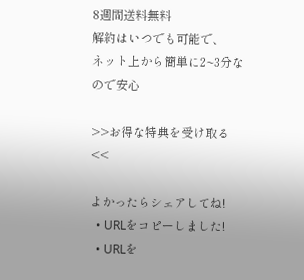8週間送料無料
解約はいつでも可能で、
ネット上から簡単に2~3分なので安心

>>お得な特典を受け取る<<

よかったらシェアしてね!
  • URLをコピーしました!
  • URLを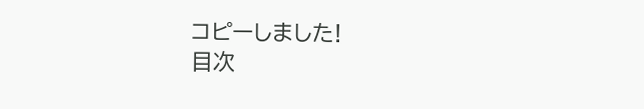コピーしました!
目次